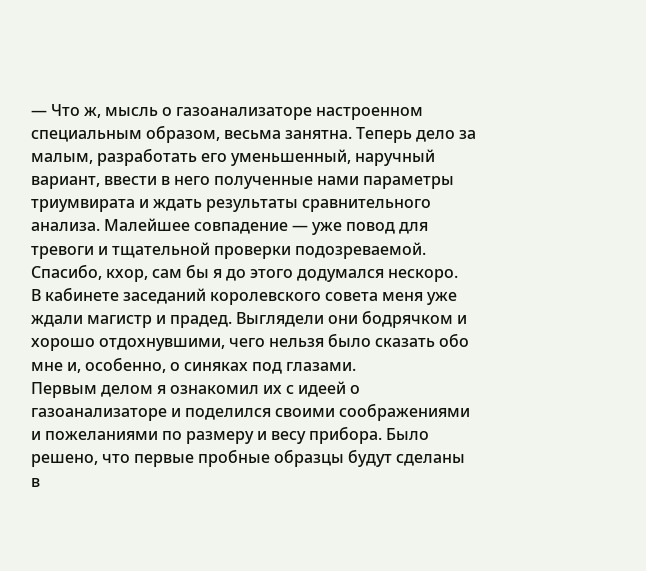— Что ж, мысль о газоанализаторе настроенном специальным образом, весьма занятна. Теперь дело за малым, разработать его уменьшенный, наручный вариант, ввести в него полученные нами параметры триумвирата и ждать результаты сравнительного анализа. Малейшее совпадение — уже повод для тревоги и тщательной проверки подозреваемой. Спасибо, кхор, сам бы я до этого додумался нескоро.
В кабинете заседаний королевского совета меня уже ждали магистр и прадед. Выглядели они бодрячком и хорошо отдохнувшими, чего нельзя было сказать обо мне и, особенно, о синяках под глазами.
Первым делом я ознакомил их с идеей о газоанализаторе и поделился своими соображениями и пожеланиями по размеру и весу прибора. Было решено, что первые пробные образцы будут сделаны в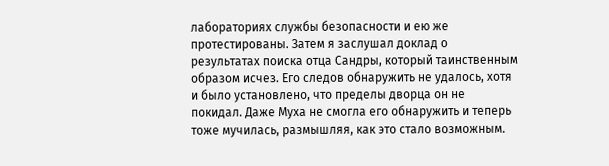лабораториях службы безопасности и ею же протестированы. Затем я заслушал доклад о результатах поиска отца Сандры, который таинственным образом исчез. Его следов обнаружить не удалось, хотя и было установлено, что пределы дворца он не покидал. Даже Муха не смогла его обнаружить и теперь тоже мучилась, размышляя, как это стало возможным.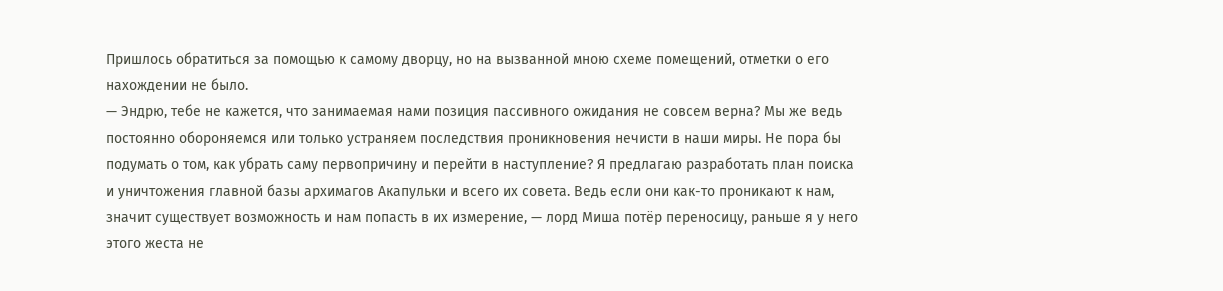Пришлось обратиться за помощью к самому дворцу, но на вызванной мною схеме помещений, отметки о его нахождении не было.
— Эндрю, тебе не кажется, что занимаемая нами позиция пассивного ожидания не совсем верна? Мы же ведь постоянно обороняемся или только устраняем последствия проникновения нечисти в наши миры. Не пора бы подумать о том, как убрать саму первопричину и перейти в наступление? Я предлагаю разработать план поиска и уничтожения главной базы архимагов Акапульки и всего их совета. Ведь если они как-то проникают к нам, значит существует возможность и нам попасть в их измерение, — лорд Миша потёр переносицу, раньше я у него этого жеста не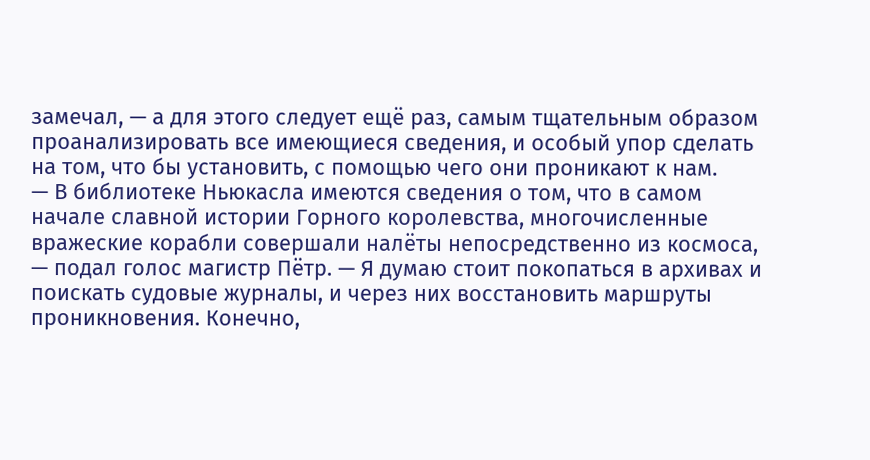замечал, — а для этого следует ещё раз, самым тщательным образом проанализировать все имеющиеся сведения, и особый упор сделать на том, что бы установить, с помощью чего они проникают к нам.
— В библиотеке Ньюкасла имеются сведения о том, что в самом начале славной истории Горного королевства, многочисленные вражеские корабли совершали налёты непосредственно из космоса, — подал голос магистр Пётр. — Я думаю стоит покопаться в архивах и поискать судовые журналы, и через них восстановить маршруты проникновения. Конечно,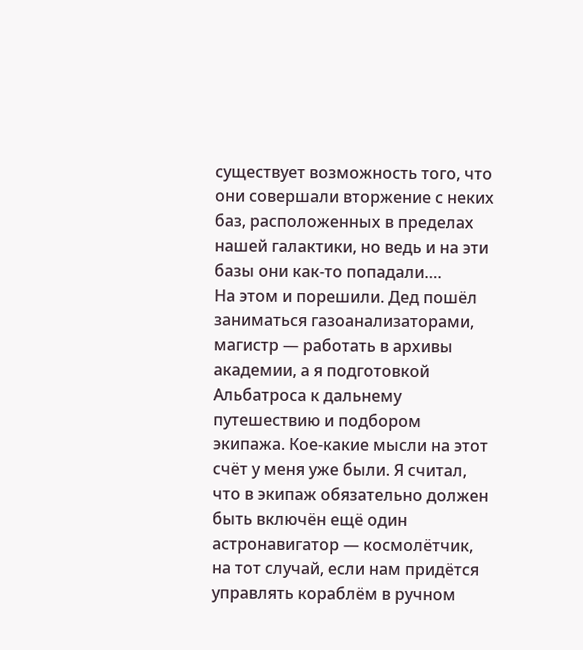существует возможность того, что они совершали вторжение с неких баз, расположенных в пределах нашей галактики, но ведь и на эти базы они как-то попадали….
На этом и порешили. Дед пошёл заниматься газоанализаторами, магистр — работать в архивы академии, а я подготовкой Альбатроса к дальнему путешествию и подбором экипажа. Кое-какие мысли на этот счёт у меня уже были. Я считал, что в экипаж обязательно должен быть включён ещё один астронавигатор — космолётчик, на тот случай, если нам придётся управлять кораблём в ручном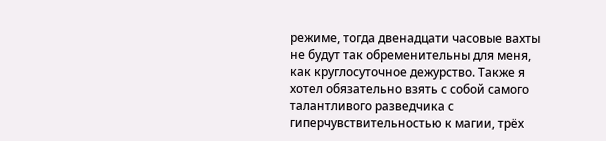режиме, тогда двенадцати часовые вахты не будут так обременительны для меня, как круглосуточное дежурство. Также я хотел обязательно взять с собой самого талантливого разведчика с гиперчувствительностью к магии, трёх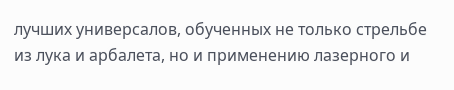лучших универсалов, обученных не только стрельбе из лука и арбалета, но и применению лазерного и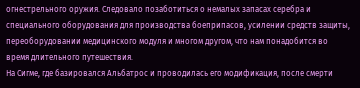огнестрельного оружия. Следовало позаботиться о немалых запасах серебра и специального оборудования для производства боеприпасов, усилении средств защиты, переоборудовании медицинского модуля и многом другом, что нам понадобится во время длительного путешествия.
На Сигме, где базировался Альбатрос и проводилась его модификация, после смерти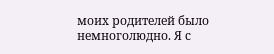моих родителей было немноголюдно. Я с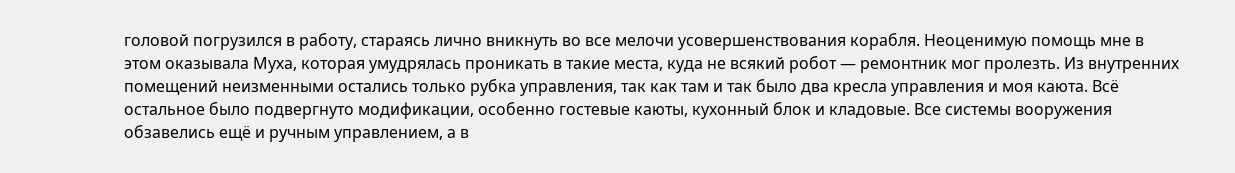головой погрузился в работу, стараясь лично вникнуть во все мелочи усовершенствования корабля. Неоценимую помощь мне в этом оказывала Муха, которая умудрялась проникать в такие места, куда не всякий робот — ремонтник мог пролезть. Из внутренних помещений неизменными остались только рубка управления, так как там и так было два кресла управления и моя каюта. Всё остальное было подвергнуто модификации, особенно гостевые каюты, кухонный блок и кладовые. Все системы вооружения обзавелись ещё и ручным управлением, а в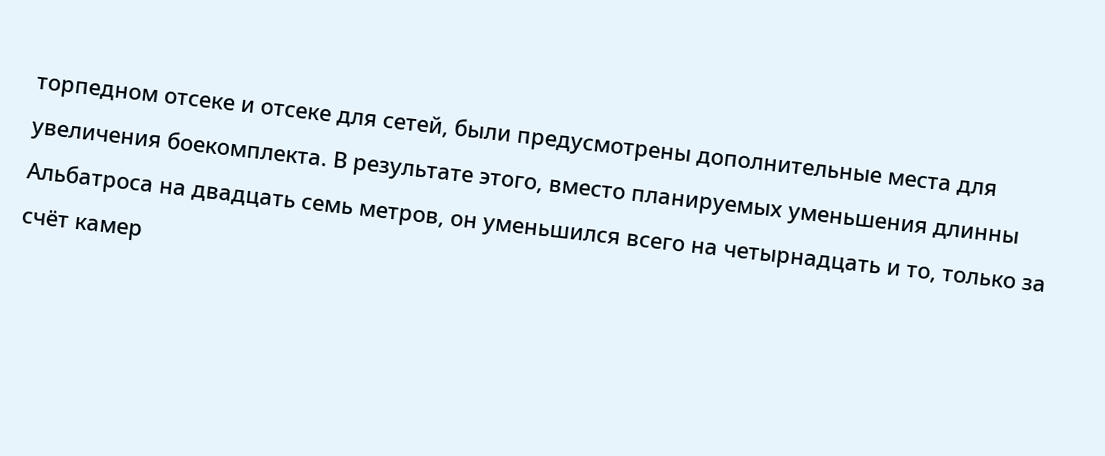торпедном отсеке и отсеке для сетей, были предусмотрены дополнительные места для увеличения боекомплекта. В результате этого, вместо планируемых уменьшения длинны Альбатроса на двадцать семь метров, он уменьшился всего на четырнадцать и то, только за счёт камер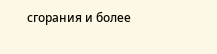сгорания и более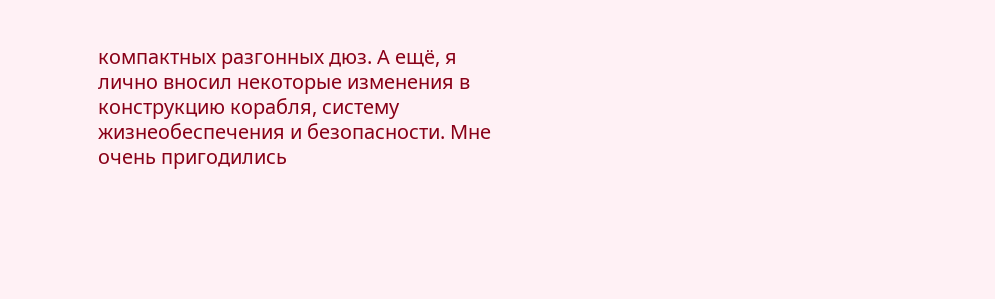компактных разгонных дюз. А ещё, я лично вносил некоторые изменения в конструкцию корабля, систему жизнеобеспечения и безопасности. Мне очень пригодились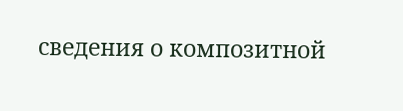сведения о композитной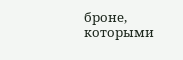броне, которыми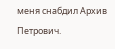меня снабдил Архив Петрович.